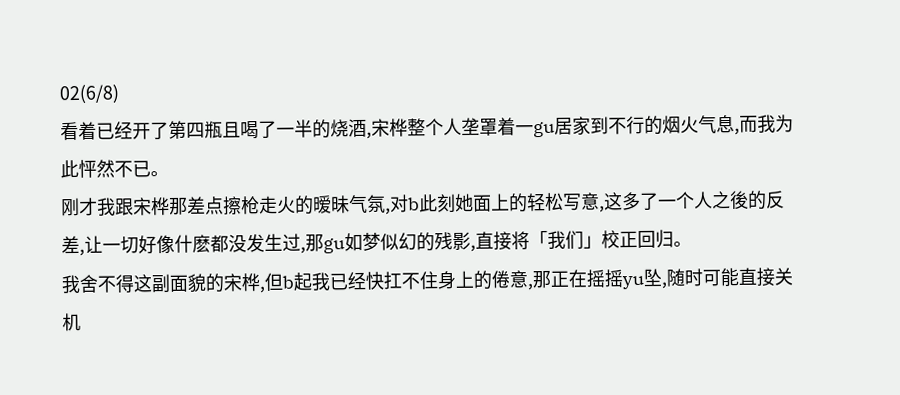02(6/8)
看着已经开了第四瓶且喝了一半的烧酒,宋桦整个人垄罩着一gu居家到不行的烟火气息,而我为此怦然不已。
刚才我跟宋桦那差点擦枪走火的暧昧气氛,对b此刻她面上的轻松写意,这多了一个人之後的反差,让一切好像什麽都没发生过,那gu如梦似幻的残影,直接将「我们」校正回归。
我舍不得这副面貌的宋桦,但b起我已经快扛不住身上的倦意,那正在摇摇yu坠,随时可能直接关机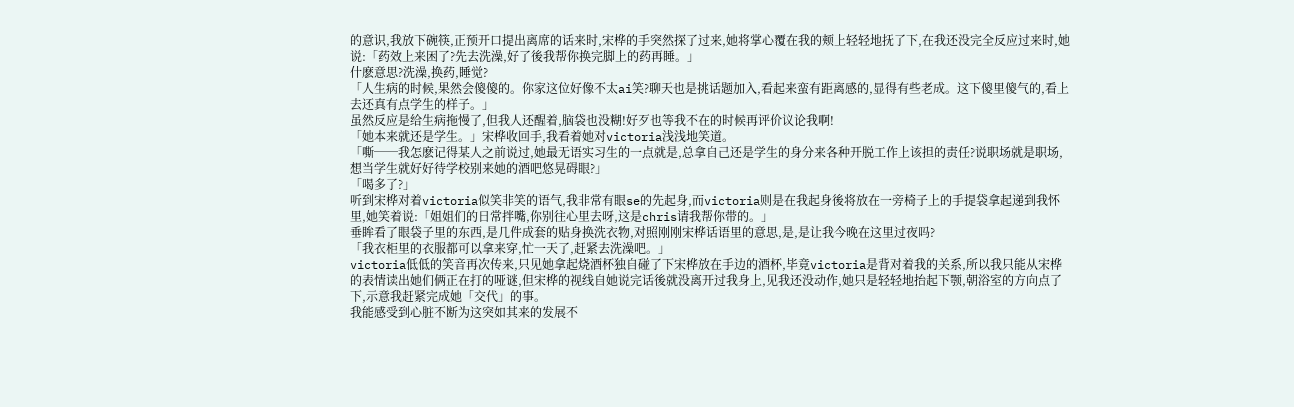的意识,我放下碗筷,正预开口提出离席的话来时,宋桦的手突然探了过来,她将掌心覆在我的颊上轻轻地抚了下,在我还没完全反应过来时,她说:「药效上来困了?先去洗澡,好了後我帮你换完脚上的药再睡。」
什麽意思?洗澡,换药,睡觉?
「人生病的时候,果然会傻傻的。你家这位好像不太ai笑?聊天也是挑话题加入,看起来蛮有距离感的,显得有些老成。这下傻里傻气的,看上去还真有点学生的样子。」
虽然反应是给生病拖慢了,但我人还醒着,脑袋也没糊!好歹也等我不在的时候再评价议论我啊!
「她本来就还是学生。」宋桦收回手,我看着她对victoria浅浅地笑道。
「嘶──我怎麽记得某人之前说过,她最无语实习生的一点就是,总拿自己还是学生的身分来各种开脱工作上该担的责任?说职场就是职场,想当学生就好好待学校别来她的酒吧悠晃碍眼?」
「喝多了?」
听到宋桦对着victoria似笑非笑的语气,我非常有眼se的先起身,而victoria则是在我起身後将放在一旁椅子上的手提袋拿起递到我怀里,她笑着说:「姐姐们的日常拌嘴,你别往心里去呀,这是chris请我帮你带的。」
垂眸看了眼袋子里的东西,是几件成套的贴身换洗衣物,对照刚刚宋桦话语里的意思,是,是让我今晚在这里过夜吗?
「我衣柜里的衣服都可以拿来穿,忙一天了,赶紧去洗澡吧。」
victoria低低的笑音再次传来,只见她拿起烧酒杯独自碰了下宋桦放在手边的酒杯,毕竟victoria是背对着我的关系,所以我只能从宋桦的表情读出她们俩正在打的哑谜,但宋桦的视线自她说完话後就没离开过我身上,见我还没动作,她只是轻轻地抬起下颚,朝浴室的方向点了下,示意我赶紧完成她「交代」的事。
我能感受到心脏不断为这突如其来的发展不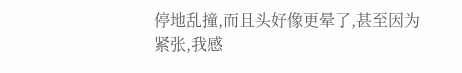停地乱撞,而且头好像更晕了,甚至因为紧张,我感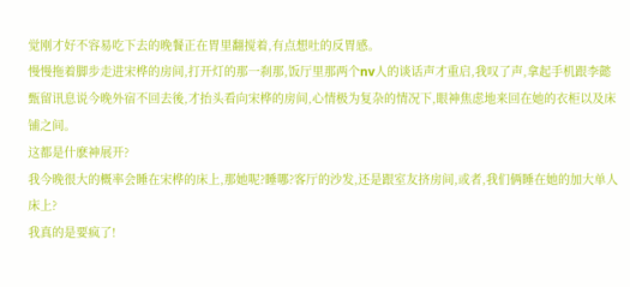觉刚才好不容易吃下去的晚餐正在胃里翻搅着,有点想吐的反胃感。
慢慢拖着脚步走进宋桦的房间,打开灯的那一刹那,饭厅里那两个nv人的谈话声才重启,我叹了声,拿起手机跟李懿甄留讯息说今晚外宿不回去後,才抬头看向宋桦的房间,心情极为复杂的情况下,眼神焦虑地来回在她的衣柜以及床铺之间。
这都是什麽神展开?
我今晚很大的概率会睡在宋桦的床上,那她呢?睡哪?客厅的沙发,还是跟室友挤房间,或者,我们俩睡在她的加大单人床上?
我真的是要疯了!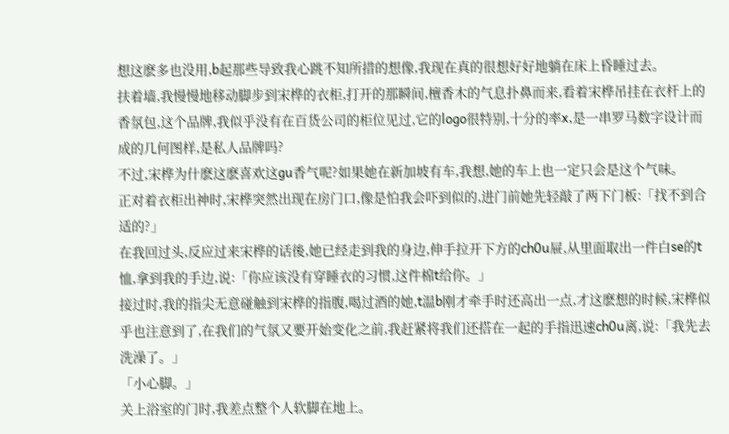想这麽多也没用,b起那些导致我心跳不知所措的想像,我现在真的很想好好地躺在床上昏睡过去。
扶着墙,我慢慢地移动脚步到宋桦的衣柜,打开的那瞬间,檀香木的气息扑鼻而来,看着宋桦吊挂在衣杆上的香氛包,这个品牌,我似乎没有在百货公司的柜位见过,它的logo很特别,十分的率x,是一串罗马数字设计而成的几何图样,是私人品牌吗?
不过,宋桦为什麽这麽喜欢这gu香气呢?如果她在新加坡有车,我想,她的车上也一定只会是这个气味。
正对着衣柜出神时,宋桦突然出现在房门口,像是怕我会吓到似的,进门前她先轻敲了两下门板:「找不到合适的?」
在我回过头,反应过来宋桦的话後,她已经走到我的身边,伸手拉开下方的ch0u屉,从里面取出一件白se的t恤,拿到我的手边,说:「你应该没有穿睡衣的习惯,这件棉t给你。」
接过时,我的指尖无意碰触到宋桦的指腹,喝过酒的她,t温b刚才牵手时还高出一点,才这麽想的时候,宋桦似乎也注意到了,在我们的气氛又要开始变化之前,我赶紧将我们还搭在一起的手指迅速ch0u离,说:「我先去洗澡了。」
「小心脚。」
关上浴室的门时,我差点整个人软脚在地上。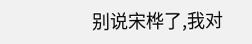别说宋桦了,我对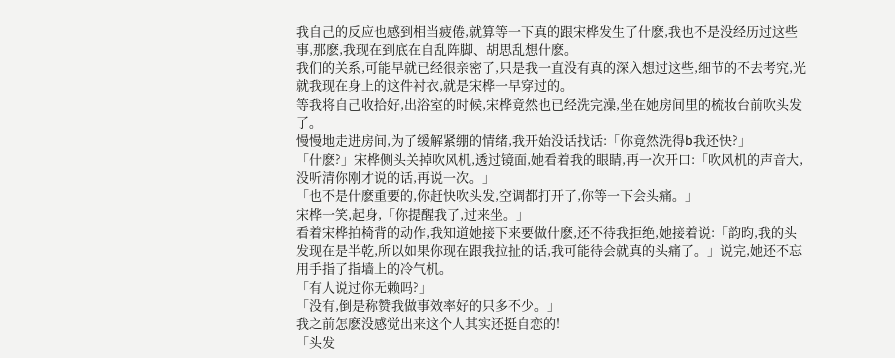我自己的反应也感到相当疲倦,就算等一下真的跟宋桦发生了什麽,我也不是没经历过这些事,那麽,我现在到底在自乱阵脚、胡思乱想什麽。
我们的关系,可能早就已经很亲密了,只是我一直没有真的深入想过这些,细节的不去考究,光就我现在身上的这件衬衣,就是宋桦一早穿过的。
等我将自己收拾好,出浴室的时候,宋桦竟然也已经洗完澡,坐在她房间里的梳妆台前吹头发了。
慢慢地走进房间,为了缓解紧绷的情绪,我开始没话找话:「你竟然洗得b我还快?」
「什麽?」宋桦侧头关掉吹风机,透过镜面,她看着我的眼睛,再一次开口:「吹风机的声音大,没听清你刚才说的话,再说一次。」
「也不是什麽重要的,你赶快吹头发,空调都打开了,你等一下会头痛。」
宋桦一笑,起身,「你提醒我了,过来坐。」
看着宋桦拍椅背的动作,我知道她接下来要做什麽,还不待我拒绝,她接着说:「韵昀,我的头发现在是半乾,所以如果你现在跟我拉扯的话,我可能待会就真的头痛了。」说完,她还不忘用手指了指墙上的冷气机。
「有人说过你无赖吗?」
「没有,倒是称赞我做事效率好的只多不少。」
我之前怎麽没感觉出来这个人其实还挺自恋的!
「头发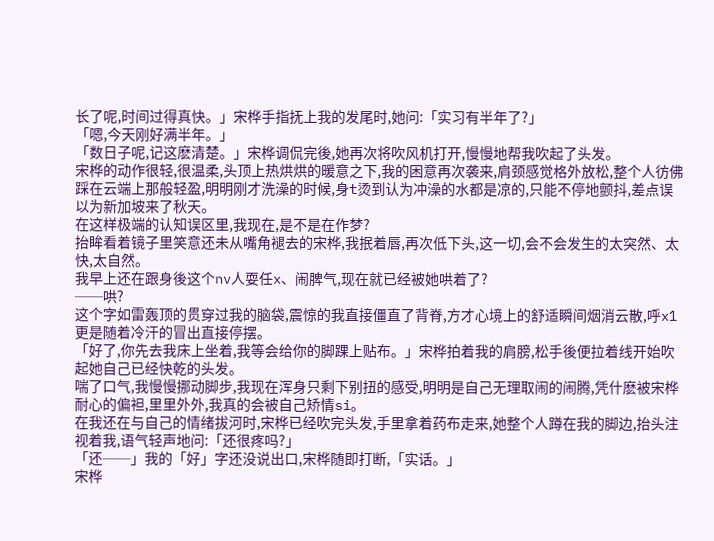长了呢,时间过得真快。」宋桦手指抚上我的发尾时,她问:「实习有半年了?」
「嗯,今天刚好满半年。」
「数日子呢,记这麽清楚。」宋桦调侃完後,她再次将吹风机打开,慢慢地帮我吹起了头发。
宋桦的动作很轻,很温柔,头顶上热烘烘的暖意之下,我的困意再次袭来,肩颈感觉格外放松,整个人彷佛踩在云端上那般轻盈,明明刚才洗澡的时候,身t烫到认为冲澡的水都是凉的,只能不停地颤抖,差点误以为新加坡来了秋天。
在这样极端的认知误区里,我现在,是不是在作梦?
抬眸看着镜子里笑意还未从嘴角褪去的宋桦,我抿着唇,再次低下头,这一切,会不会发生的太突然、太快,太自然。
我早上还在跟身後这个nv人耍任x、闹脾气,现在就已经被她哄着了?
──哄?
这个字如雷轰顶的贯穿过我的脑袋,震惊的我直接僵直了背脊,方才心境上的舒适瞬间烟消云散,呼x1更是随着冷汗的冒出直接停摆。
「好了,你先去我床上坐着,我等会给你的脚踝上贴布。」宋桦拍着我的肩膀,松手後便拉着线开始吹起她自己已经快乾的头发。
喘了口气,我慢慢挪动脚步,我现在浑身只剩下别扭的感受,明明是自己无理取闹的闹腾,凭什麽被宋桦耐心的偏袒,里里外外,我真的会被自己矫情si。
在我还在与自己的情绪拔河时,宋桦已经吹完头发,手里拿着药布走来,她整个人蹲在我的脚边,抬头注视着我,语气轻声地问:「还很疼吗?」
「还──」我的「好」字还没说出口,宋桦随即打断,「实话。」
宋桦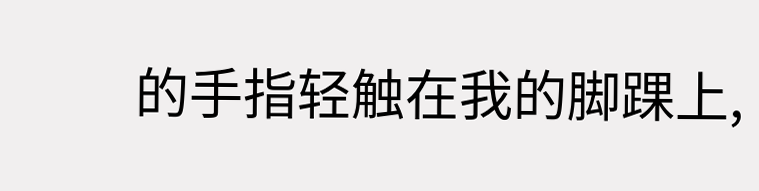的手指轻触在我的脚踝上,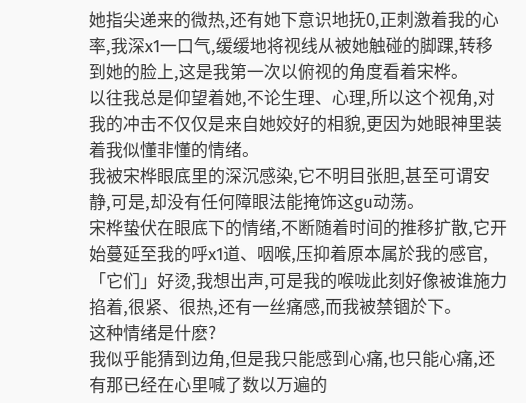她指尖递来的微热,还有她下意识地抚0,正刺激着我的心率,我深x1一口气,缓缓地将视线从被她触碰的脚踝,转移到她的脸上,这是我第一次以俯视的角度看着宋桦。
以往我总是仰望着她,不论生理、心理,所以这个视角,对我的冲击不仅仅是来自她姣好的相貌,更因为她眼神里装着我似懂非懂的情绪。
我被宋桦眼底里的深沉感染,它不明目张胆,甚至可谓安静,可是,却没有任何障眼法能掩饰这gu动荡。
宋桦蛰伏在眼底下的情绪,不断随着时间的推移扩散,它开始蔓延至我的呼x1道、咽喉,压抑着原本属於我的感官,「它们」好烫,我想出声,可是我的喉咙此刻好像被谁施力掐着,很紧、很热,还有一丝痛感,而我被禁锢於下。
这种情绪是什麽?
我似乎能猜到边角,但是我只能感到心痛,也只能心痛,还有那已经在心里喊了数以万遍的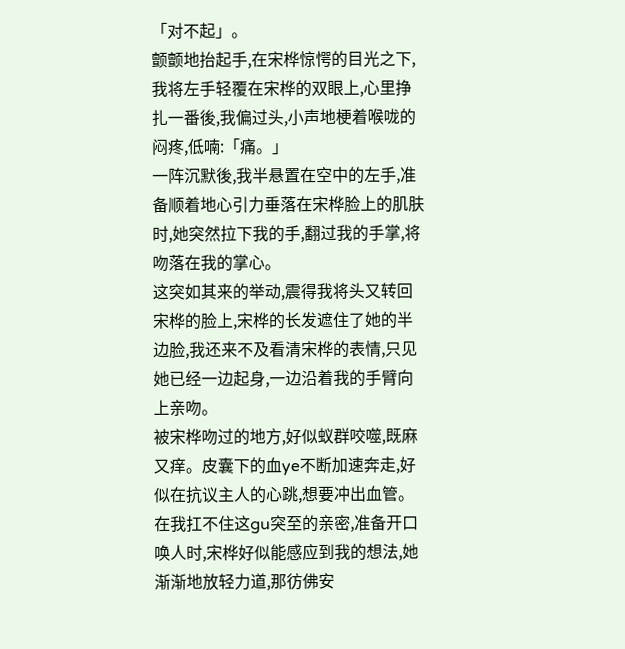「对不起」。
颤颤地抬起手,在宋桦惊愕的目光之下,我将左手轻覆在宋桦的双眼上,心里挣扎一番後,我偏过头,小声地梗着喉咙的闷疼,低喃:「痛。」
一阵沉默後,我半悬置在空中的左手,准备顺着地心引力垂落在宋桦脸上的肌肤时,她突然拉下我的手,翻过我的手掌,将吻落在我的掌心。
这突如其来的举动,震得我将头又转回宋桦的脸上,宋桦的长发遮住了她的半边脸,我还来不及看清宋桦的表情,只见她已经一边起身,一边沿着我的手臂向上亲吻。
被宋桦吻过的地方,好似蚁群咬噬,既麻又痒。皮囊下的血ye不断加速奔走,好似在抗议主人的心跳,想要冲出血管。
在我扛不住这gu突至的亲密,准备开口唤人时,宋桦好似能感应到我的想法,她渐渐地放轻力道,那彷佛安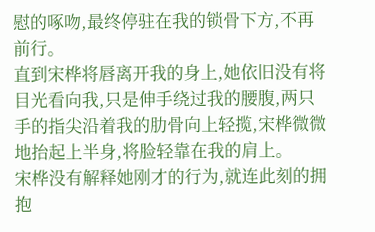慰的啄吻,最终停驻在我的锁骨下方,不再前行。
直到宋桦将唇离开我的身上,她依旧没有将目光看向我,只是伸手绕过我的腰腹,两只手的指尖沿着我的肋骨向上轻揽,宋桦微微地抬起上半身,将脸轻靠在我的肩上。
宋桦没有解释她刚才的行为,就连此刻的拥抱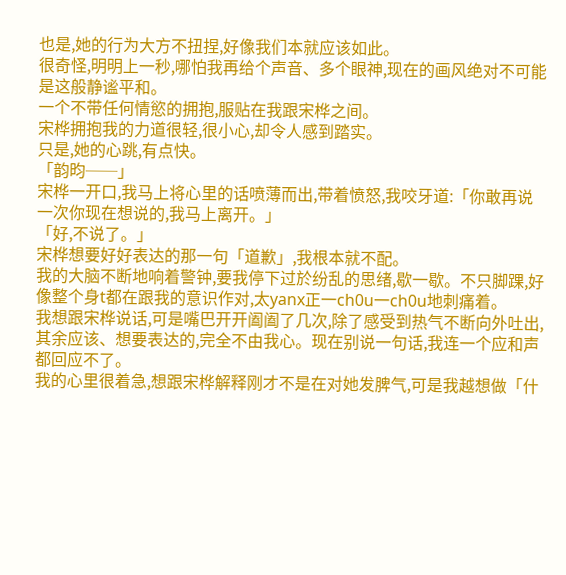也是,她的行为大方不扭捏,好像我们本就应该如此。
很奇怪,明明上一秒,哪怕我再给个声音、多个眼神,现在的画风绝对不可能是这般静谧平和。
一个不带任何情慾的拥抱,服贴在我跟宋桦之间。
宋桦拥抱我的力道很轻,很小心,却令人感到踏实。
只是,她的心跳,有点快。
「韵昀──」
宋桦一开口,我马上将心里的话喷薄而出,带着愤怒,我咬牙道:「你敢再说一次你现在想说的,我马上离开。」
「好,不说了。」
宋桦想要好好表达的那一句「道歉」,我根本就不配。
我的大脑不断地响着警钟,要我停下过於纷乱的思绪,歇一歇。不只脚踝,好像整个身t都在跟我的意识作对,太yanx正一ch0u一ch0u地刺痛着。
我想跟宋桦说话,可是嘴巴开开阖阖了几次,除了感受到热气不断向外吐出,其余应该、想要表达的,完全不由我心。现在别说一句话,我连一个应和声都回应不了。
我的心里很着急,想跟宋桦解释刚才不是在对她发脾气,可是我越想做「什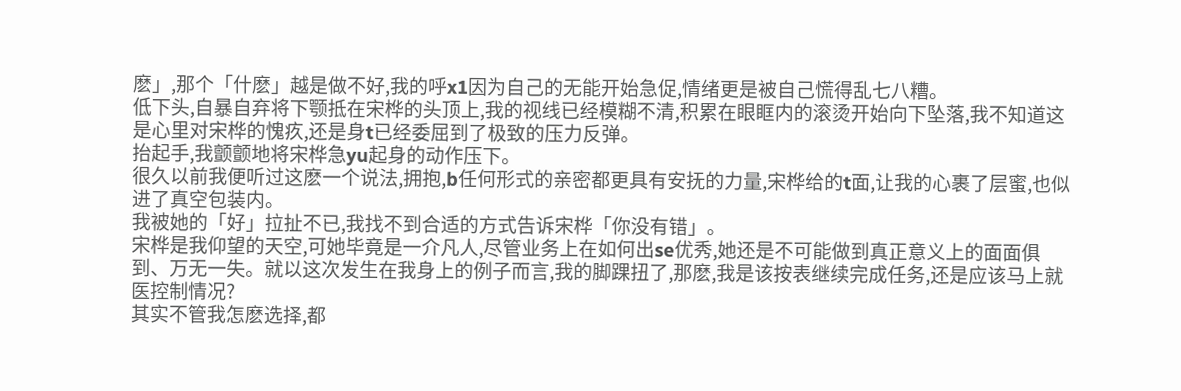麽」,那个「什麽」越是做不好,我的呼x1因为自己的无能开始急促,情绪更是被自己慌得乱七八糟。
低下头,自暴自弃将下颚抵在宋桦的头顶上,我的视线已经模糊不清,积累在眼眶内的滚烫开始向下坠落,我不知道这是心里对宋桦的愧疚,还是身t已经委屈到了极致的压力反弹。
抬起手,我颤颤地将宋桦急yu起身的动作压下。
很久以前我便听过这麽一个说法,拥抱,b任何形式的亲密都更具有安抚的力量,宋桦给的t面,让我的心裹了层蜜,也似进了真空包装内。
我被她的「好」拉扯不已,我找不到合适的方式告诉宋桦「你没有错」。
宋桦是我仰望的天空,可她毕竟是一介凡人,尽管业务上在如何出se优秀,她还是不可能做到真正意义上的面面俱到、万无一失。就以这次发生在我身上的例子而言,我的脚踝扭了,那麽,我是该按表继续完成任务,还是应该马上就医控制情况?
其实不管我怎麽选择,都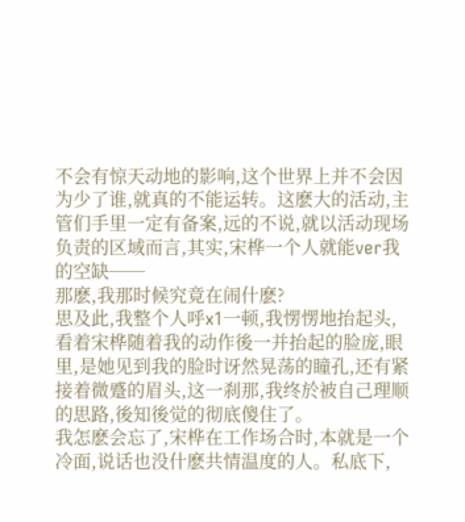不会有惊天动地的影响,这个世界上并不会因为少了谁,就真的不能运转。这麽大的活动,主管们手里一定有备案,远的不说,就以活动现场负责的区域而言,其实,宋桦一个人就能ver我的空缺──
那麽,我那时候究竟在闹什麽?
思及此,我整个人呼x1一顿,我愣愣地抬起头,看着宋桦随着我的动作後一并抬起的脸庞,眼里,是她见到我的脸时讶然晃荡的瞳孔,还有紧接着微蹙的眉头,这一刹那,我终於被自己理顺的思路,後知後觉的彻底傻住了。
我怎麽会忘了,宋桦在工作场合时,本就是一个冷面,说话也没什麽共情温度的人。私底下,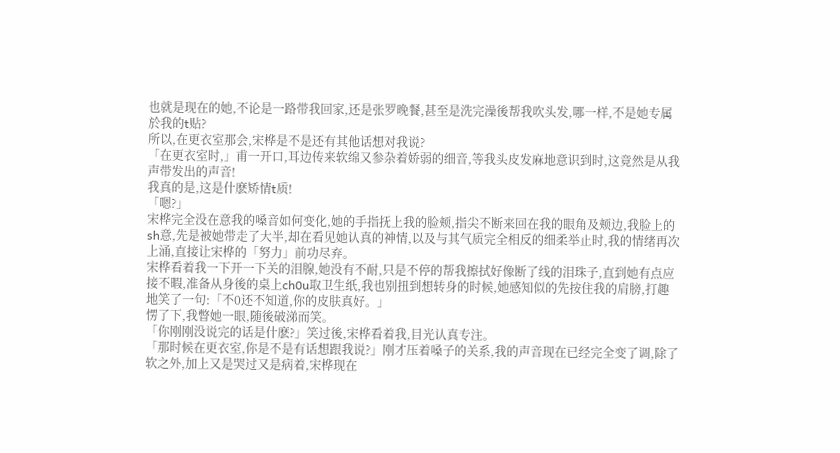也就是现在的她,不论是一路带我回家,还是张罗晚餐,甚至是洗完澡後帮我吹头发,哪一样,不是她专属於我的t贴?
所以,在更衣室那会,宋桦是不是还有其他话想对我说?
「在更衣室时,」甫一开口,耳边传来软绵又参杂着娇弱的细音,等我头皮发麻地意识到时,这竟然是从我声带发出的声音!
我真的是,这是什麽矫情t质!
「嗯?」
宋桦完全没在意我的嗓音如何变化,她的手指抚上我的脸颊,指尖不断来回在我的眼角及颊边,我脸上的sh意,先是被她带走了大半,却在看见她认真的神情,以及与其气质完全相反的细柔举止时,我的情绪再次上涌,直接让宋桦的「努力」前功尽弃。
宋桦看着我一下开一下关的泪腺,她没有不耐,只是不停的帮我擦拭好像断了线的泪珠子,直到她有点应接不暇,准备从身後的桌上ch0u取卫生纸,我也别扭到想转身的时候,她感知似的先按住我的肩膀,打趣地笑了一句:「不0还不知道,你的皮肤真好。」
愣了下,我瞥她一眼,随後破涕而笑。
「你刚刚没说完的话是什麽?」笑过後,宋桦看着我,目光认真专注。
「那时候在更衣室,你是不是有话想跟我说?」刚才压着嗓子的关系,我的声音现在已经完全变了调,除了软之外,加上又是哭过又是病着,宋桦现在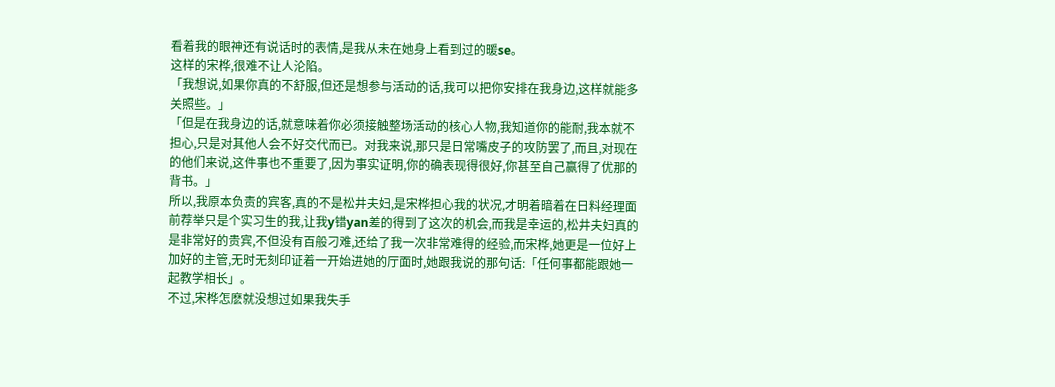看着我的眼神还有说话时的表情,是我从未在她身上看到过的暖se。
这样的宋桦,很难不让人沦陷。
「我想说,如果你真的不舒服,但还是想参与活动的话,我可以把你安排在我身边,这样就能多关照些。」
「但是在我身边的话,就意味着你必须接触整场活动的核心人物,我知道你的能耐,我本就不担心,只是对其他人会不好交代而已。对我来说,那只是日常嘴皮子的攻防罢了,而且,对现在的他们来说,这件事也不重要了,因为事实证明,你的确表现得很好,你甚至自己赢得了优那的背书。」
所以,我原本负责的宾客,真的不是松井夫妇,是宋桦担心我的状况,才明着暗着在日料经理面前荐举只是个实习生的我,让我y错yan差的得到了这次的机会,而我是幸运的,松井夫妇真的是非常好的贵宾,不但没有百般刁难,还给了我一次非常难得的经验,而宋桦,她更是一位好上加好的主管,无时无刻印证着一开始进她的厅面时,她跟我说的那句话:「任何事都能跟她一起教学相长」。
不过,宋桦怎麽就没想过如果我失手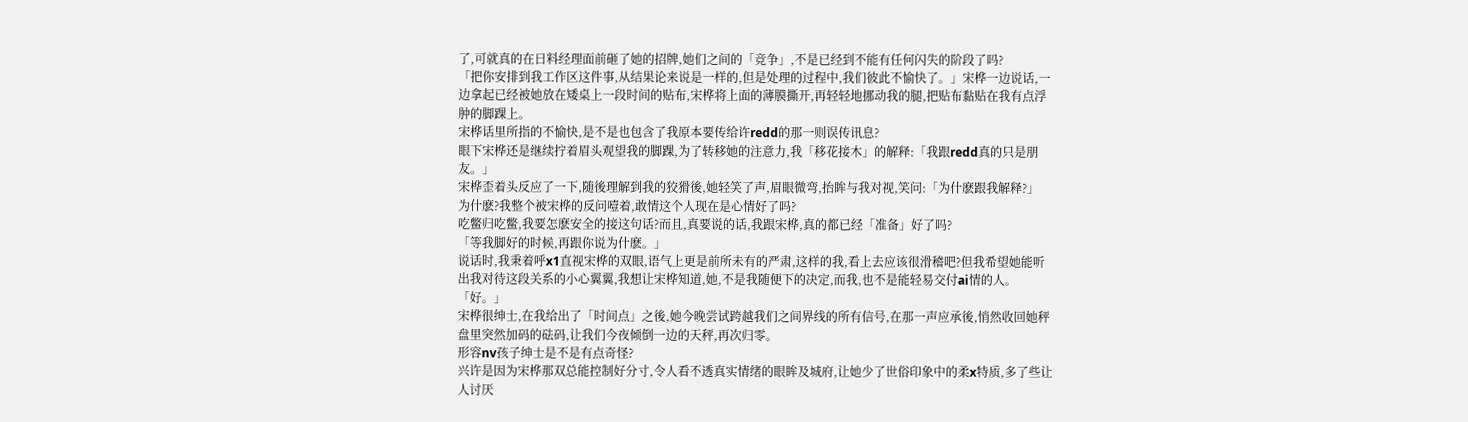了,可就真的在日料经理面前砸了她的招牌,她们之间的「竞争」,不是已经到不能有任何闪失的阶段了吗?
「把你安排到我工作区这件事,从结果论来说是一样的,但是处理的过程中,我们彼此不愉快了。」宋桦一边说话,一边拿起已经被她放在矮桌上一段时间的贴布,宋桦将上面的薄膜撕开,再轻轻地挪动我的腿,把贴布黏贴在我有点浮肿的脚踝上。
宋桦话里所指的不愉快,是不是也包含了我原本要传给许redd的那一则误传讯息?
眼下宋桦还是继续拧着眉头观望我的脚踝,为了转移她的注意力,我「移花接木」的解释:「我跟redd真的只是朋友。」
宋桦歪着头反应了一下,随後理解到我的狡猾後,她轻笑了声,眉眼微弯,抬眸与我对视,笑问:「为什麽跟我解释?」
为什麽?我整个被宋桦的反问噎着,敢情这个人现在是心情好了吗?
吃鳖归吃鳖,我要怎麽安全的接这句话?而且,真要说的话,我跟宋桦,真的都已经「准备」好了吗?
「等我脚好的时候,再跟你说为什麽。」
说话时,我秉着呼x1直视宋桦的双眼,语气上更是前所未有的严肃,这样的我,看上去应该很滑稽吧?但我希望她能听出我对待这段关系的小心翼翼,我想让宋桦知道,她,不是我随便下的决定,而我,也不是能轻易交付ai情的人。
「好。」
宋桦很绅士,在我给出了「时间点」之後,她今晚尝试跨越我们之间界线的所有信号,在那一声应承後,悄然收回她秤盘里突然加码的砝码,让我们今夜倾倒一边的天秤,再次归零。
形容nv孩子绅士是不是有点奇怪?
兴许是因为宋桦那双总能控制好分寸,令人看不透真实情绪的眼眸及城府,让她少了世俗印象中的柔x特质,多了些让人讨厌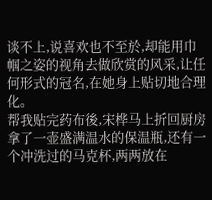谈不上,说喜欢也不至於,却能用巾帼之姿的视角去做欣赏的风采,让任何形式的冠名,在她身上贴切地合理化。
帮我贴完药布後,宋桦马上折回厨房拿了一壶盛满温水的保温瓶,还有一个冲洗过的马克杯,两两放在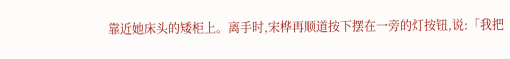靠近她床头的矮柜上。离手时,宋桦再顺道按下摆在一旁的灯按钮,说:「我把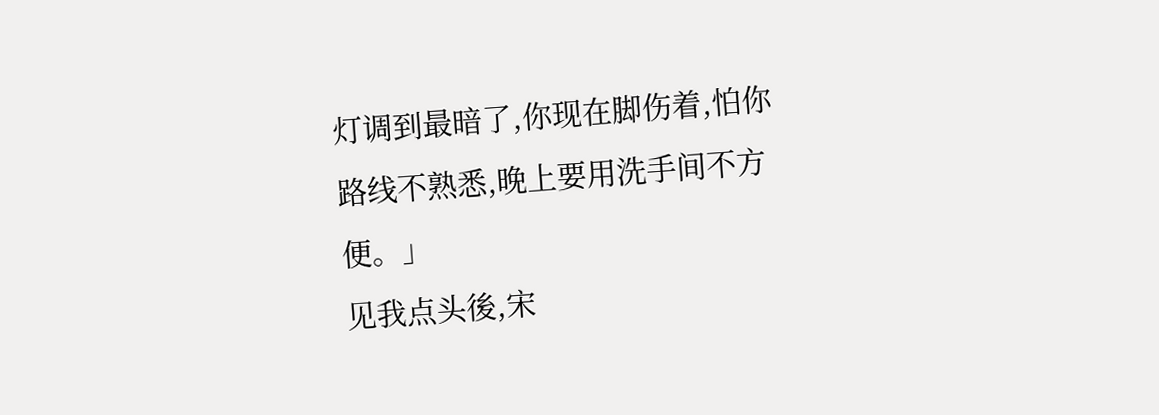灯调到最暗了,你现在脚伤着,怕你路线不熟悉,晚上要用洗手间不方便。」
见我点头後,宋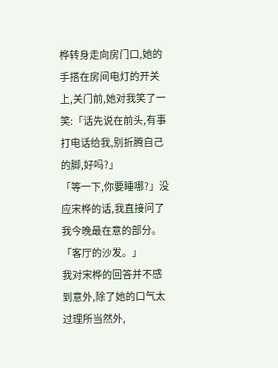桦转身走向房门口,她的手搭在房间电灯的开关上,关门前,她对我笑了一笑:「话先说在前头,有事打电话给我,别折腾自己的脚,好吗?」
「等一下,你要睡哪?」没应宋桦的话,我直接问了我今晚最在意的部分。
「客厅的沙发。」
我对宋桦的回答并不感到意外,除了她的口气太过理所当然外,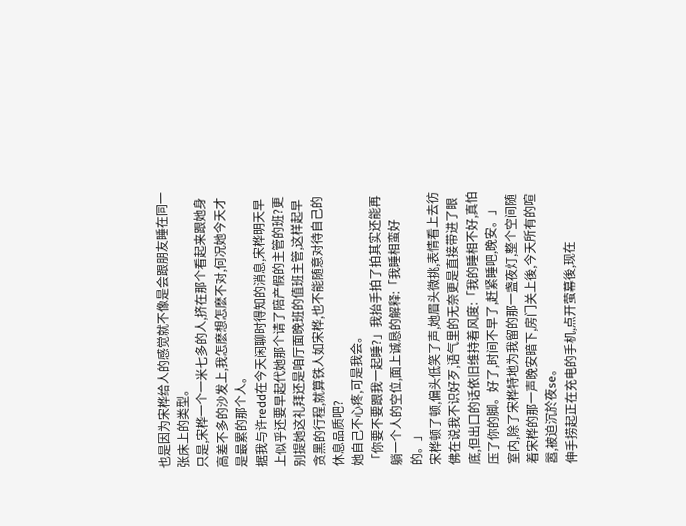也是因为宋桦给人的感觉就不像是会跟朋友睡在同一张床上的类型。
只是,宋桦一个一米七多的人,挤在那个看起来跟她身高差不多的沙发上,我怎麽想怎麽不对,何况她今天才是最累的那个人。
据我与许redd在今天闲聊时得知的消息,宋桦明天早上似乎还要早起代她那个请了陪产假的主管的班?更别提她这礼拜还是咱厅面晚班的值班主管,这样起早贪黑的行程,就算铁人如宋桦,也不能随意对待自己的休息品质吧?
她自己不心疼,可是我会。
「你要不要跟我一起睡?」我抬手拍了拍其实还能再躺一个人的空位,面上诚恳的解释:「我睡相蛮好的。」
宋桦顿了顿,偏头低笑了声,她眉头微挑,表情看上去彷佛在说我不识好歹,语气里的无奈更是直接带进了眼底,但出口的话依旧维持着风度:「我的睡相不好,真怕压了你的脚。好了,时间不早了,赶紧睡吧,晚安。」
室内,除了宋桦特地为我留的那一盏夜灯,整个空间随着宋桦的那一声晚安暗下,房门关上後,今天所有的喧嚣,被迫沉於夜se。
伸手捞起正在充电的手机,点开萤幕後,现在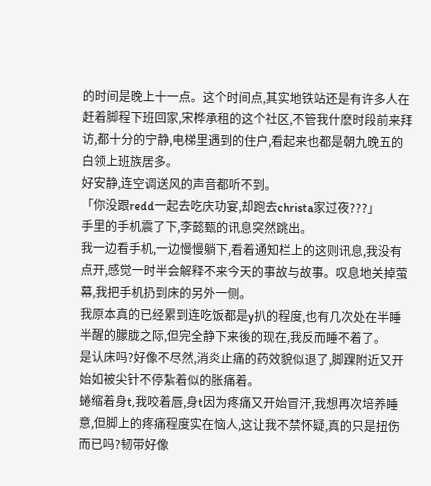的时间是晚上十一点。这个时间点,其实地铁站还是有许多人在赶着脚程下班回家,宋桦承租的这个社区,不管我什麽时段前来拜访,都十分的宁静,电梯里遇到的住户,看起来也都是朝九晚五的白领上班族居多。
好安静,连空调送风的声音都听不到。
「你没跟redd一起去吃庆功宴,却跑去christa家过夜???」
手里的手机震了下,李懿甄的讯息突然跳出。
我一边看手机,一边慢慢躺下,看着通知栏上的这则讯息,我没有点开,感觉一时半会解释不来今天的事故与故事。叹息地关掉萤幕,我把手机扔到床的另外一侧。
我原本真的已经累到连吃饭都是y扒的程度,也有几次处在半睡半醒的朦胧之际,但完全静下来後的现在,我反而睡不着了。
是认床吗?好像不尽然,消炎止痛的药效貌似退了,脚踝附近又开始如被尖针不停紮着似的胀痛着。
蜷缩着身t,我咬着唇,身t因为疼痛又开始冒汗,我想再次培养睡意,但脚上的疼痛程度实在恼人,这让我不禁怀疑,真的只是扭伤而已吗?韧带好像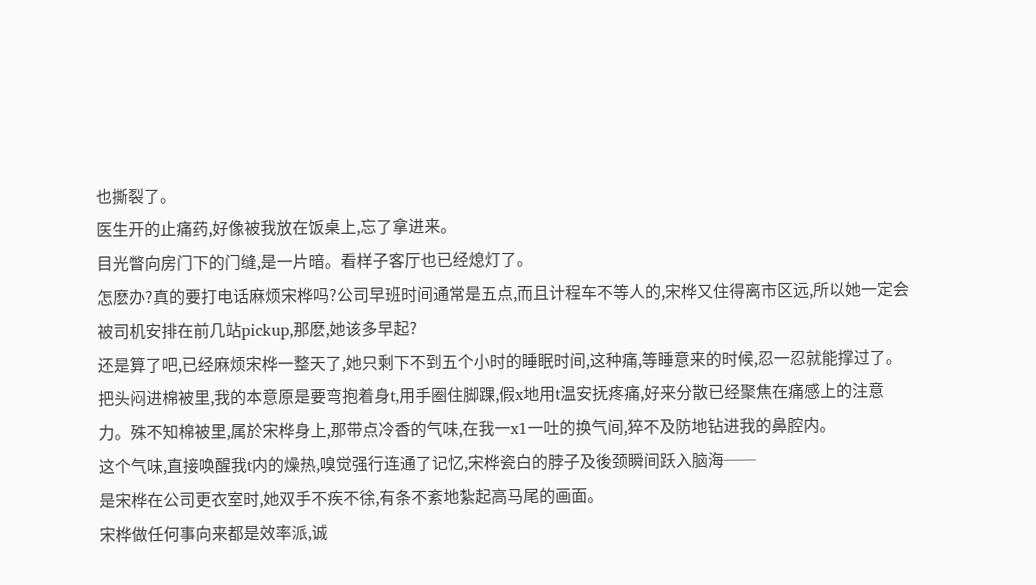也撕裂了。
医生开的止痛药,好像被我放在饭桌上,忘了拿进来。
目光瞥向房门下的门缝,是一片暗。看样子客厅也已经熄灯了。
怎麽办?真的要打电话麻烦宋桦吗?公司早班时间通常是五点,而且计程车不等人的,宋桦又住得离市区远,所以她一定会被司机安排在前几站pickup,那麽,她该多早起?
还是算了吧,已经麻烦宋桦一整天了,她只剩下不到五个小时的睡眠时间,这种痛,等睡意来的时候,忍一忍就能撑过了。
把头闷进棉被里,我的本意原是要弯抱着身t,用手圈住脚踝,假x地用t温安抚疼痛,好来分散已经聚焦在痛感上的注意力。殊不知棉被里,属於宋桦身上,那带点冷香的气味,在我一x1一吐的换气间,猝不及防地钻进我的鼻腔内。
这个气味,直接唤醒我t内的燥热,嗅觉强行连通了记忆,宋桦瓷白的脖子及後颈瞬间跃入脑海──
是宋桦在公司更衣室时,她双手不疾不徐,有条不紊地紮起高马尾的画面。
宋桦做任何事向来都是效率派,诚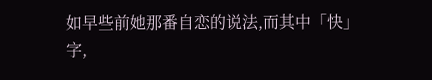如早些前她那番自恋的说法,而其中「快」字,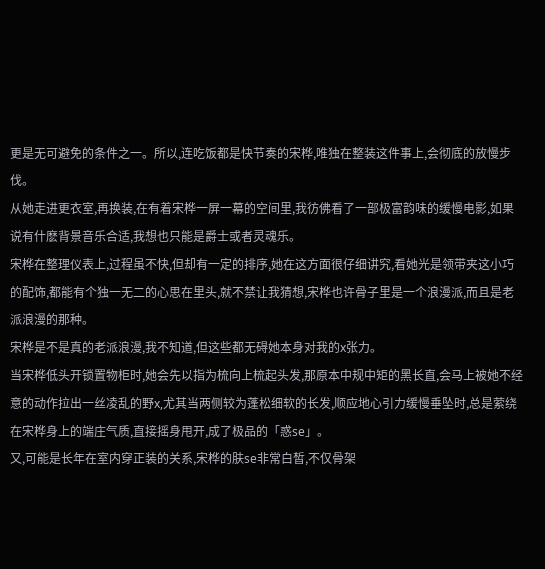更是无可避免的条件之一。所以,连吃饭都是快节奏的宋桦,唯独在整装这件事上,会彻底的放慢步伐。
从她走进更衣室,再换装,在有着宋桦一屏一幕的空间里,我彷佛看了一部极富韵味的缓慢电影,如果说有什麽背景音乐合适,我想也只能是爵士或者灵魂乐。
宋桦在整理仪表上,过程虽不快,但却有一定的排序,她在这方面很仔细讲究,看她光是领带夹这小巧的配饰,都能有个独一无二的心思在里头,就不禁让我猜想,宋桦也许骨子里是一个浪漫派,而且是老派浪漫的那种。
宋桦是不是真的老派浪漫,我不知道,但这些都无碍她本身对我的x张力。
当宋桦低头开锁置物柜时,她会先以指为梳向上梳起头发,那原本中规中矩的黑长直,会马上被她不经意的动作拉出一丝凌乱的野x,尤其当两侧较为蓬松细软的长发,顺应地心引力缓慢垂坠时,总是萦绕在宋桦身上的端庄气质,直接摇身甩开,成了极品的「惑se」。
又,可能是长年在室内穿正装的关系,宋桦的肤se非常白皙,不仅骨架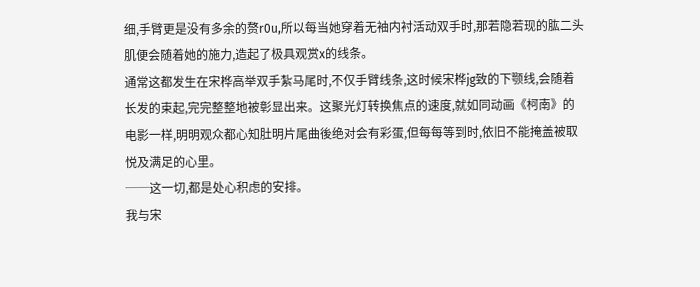细,手臂更是没有多余的赘r0u,所以每当她穿着无袖内衬活动双手时,那若隐若现的肱二头肌便会随着她的施力,造起了极具观赏x的线条。
通常这都发生在宋桦高举双手紮马尾时,不仅手臂线条,这时候宋桦jg致的下颚线,会随着长发的束起,完完整整地被彰显出来。这聚光灯转换焦点的速度,就如同动画《柯南》的电影一样,明明观众都心知肚明片尾曲後绝对会有彩蛋,但每每等到时,依旧不能掩盖被取悦及满足的心里。
──这一切,都是处心积虑的安排。
我与宋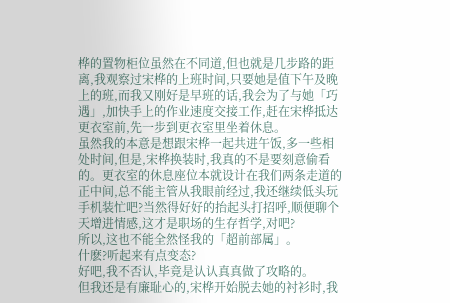桦的置物柜位虽然在不同道,但也就是几步路的距离,我观察过宋桦的上班时间,只要她是值下午及晚上的班,而我又刚好是早班的话,我会为了与她「巧遇」,加快手上的作业速度交接工作,赶在宋桦抵达更衣室前,先一步到更衣室里坐着休息。
虽然我的本意是想跟宋桦一起共进午饭,多一些相处时间,但是,宋桦换装时,我真的不是要刻意偷看的。更衣室的休息座位本就设计在我们两条走道的正中间,总不能主管从我眼前经过,我还继续低头玩手机装忙吧?当然得好好的抬起头打招呼,顺便聊个天增进情感,这才是职场的生存哲学,对吧?
所以,这也不能全然怪我的「超前部属」。
什麽?听起来有点变态?
好吧,我不否认,毕竟是认认真真做了攻略的。
但我还是有廉耻心的,宋桦开始脱去她的衬衫时,我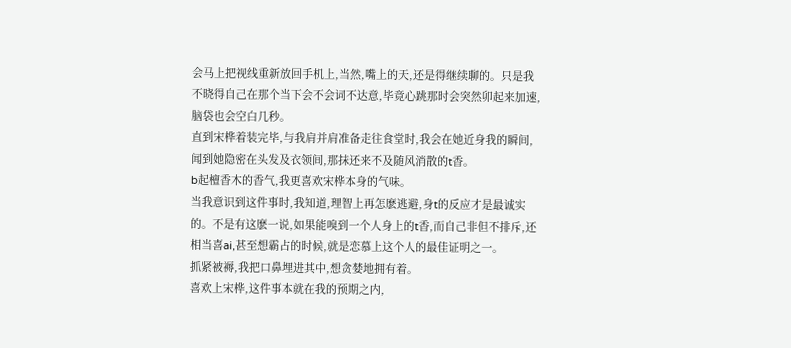会马上把视线重新放回手机上,当然,嘴上的天,还是得继续聊的。只是我不晓得自己在那个当下会不会词不达意,毕竟心跳那时会突然卯起来加速,脑袋也会空白几秒。
直到宋桦着装完毕,与我肩并肩准备走往食堂时,我会在她近身我的瞬间,闻到她隐密在头发及衣领间,那抹还来不及随风消散的t香。
b起檀香木的香气,我更喜欢宋桦本身的气味。
当我意识到这件事时,我知道,理智上再怎麽逃避,身t的反应才是最诚实的。不是有这麽一说,如果能嗅到一个人身上的t香,而自己非但不排斥,还相当喜ai,甚至想霸占的时候,就是恋慕上这个人的最佳证明之一。
抓紧被褥,我把口鼻埋进其中,想贪婪地拥有着。
喜欢上宋桦,这件事本就在我的预期之内,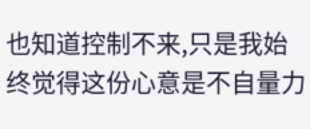也知道控制不来,只是我始终觉得这份心意是不自量力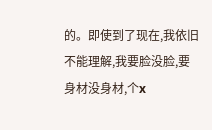的。即使到了现在,我依旧不能理解,我要脸没脸,要身材没身材,个x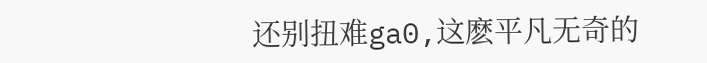还别扭难ga0,这麽平凡无奇的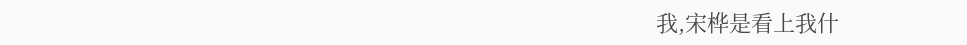我,宋桦是看上我什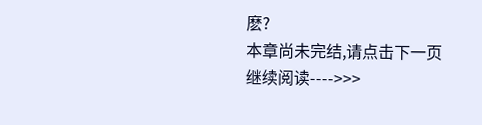麽?
本章尚未完结,请点击下一页继续阅读---->>>